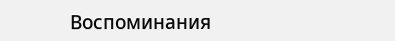Воспоминания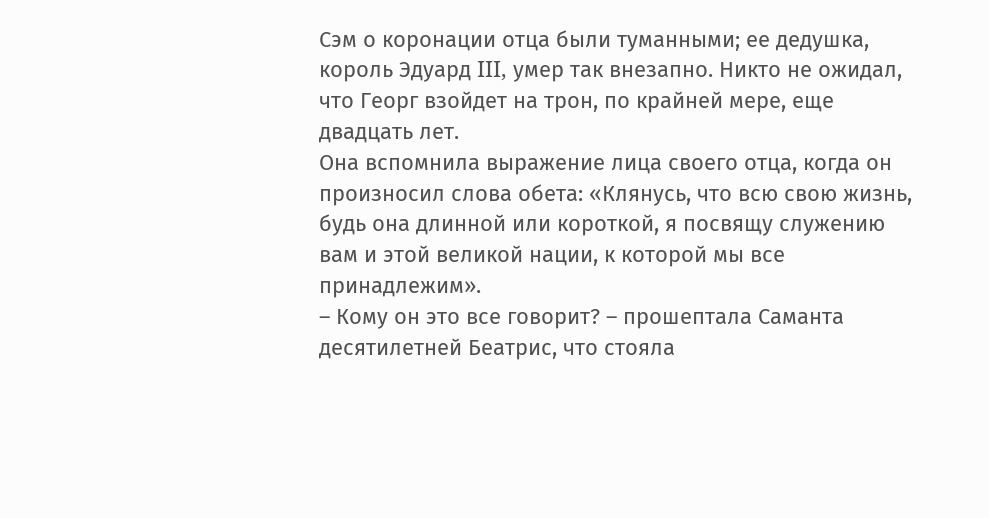Сэм о коронации отца были туманными; ее дедушка, король Эдуард III, умер так внезапно. Никто не ожидал, что Георг взойдет на трон, по крайней мере, еще двадцать лет.
Она вспомнила выражение лица своего отца, когда он произносил слова обета: «Клянусь, что всю свою жизнь, будь она длинной или короткой, я посвящу служению вам и этой великой нации, к которой мы все принадлежим».
– Кому он это все говорит? – прошептала Саманта десятилетней Беатрис, что стояла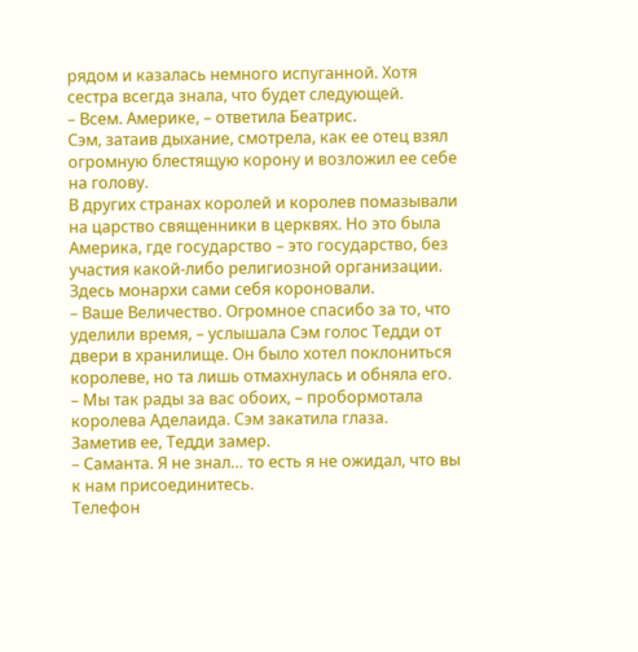рядом и казалась немного испуганной. Хотя сестра всегда знала, что будет следующей.
– Всем. Америке, – ответила Беатрис.
Сэм, затаив дыхание, смотрела, как ее отец взял огромную блестящую корону и возложил ее себе на голову.
В других странах королей и королев помазывали на царство священники в церквях. Но это была Америка, где государство – это государство, без участия какой-либо религиозной организации. Здесь монархи сами себя короновали.
– Ваше Величество. Огромное спасибо за то, что уделили время, – услышала Сэм голос Тедди от двери в хранилище. Он было хотел поклониться королеве, но та лишь отмахнулась и обняла его.
– Мы так рады за вас обоих, – пробормотала королева Аделаида. Сэм закатила глаза.
Заметив ее, Тедди замер.
– Саманта. Я не знал… то есть я не ожидал, что вы к нам присоединитесь.
Телефон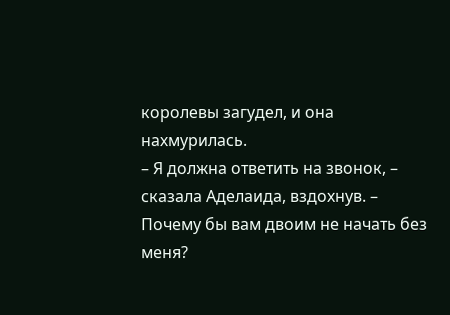королевы загудел, и она нахмурилась.
– Я должна ответить на звонок, – сказала Аделаида, вздохнув. – Почему бы вам двоим не начать без меня?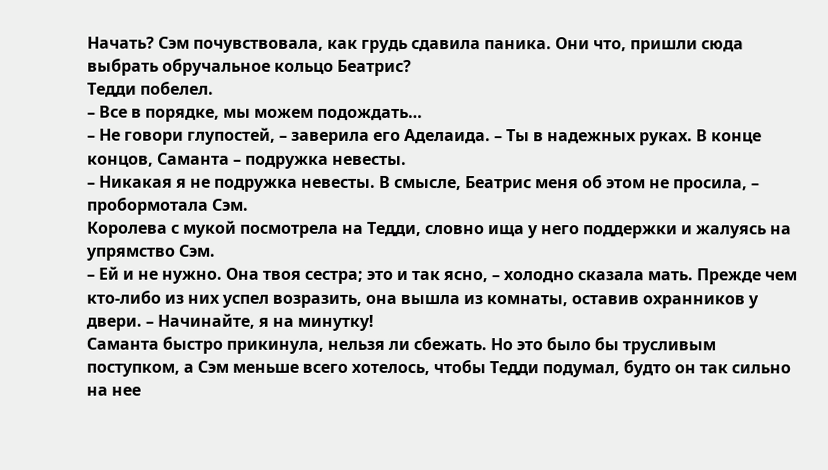Начать? Сэм почувствовала, как грудь сдавила паника. Они что, пришли сюда выбрать обручальное кольцо Беатрис?
Тедди побелел.
– Все в порядке, мы можем подождать…
– Не говори глупостей, – заверила его Аделаида. – Ты в надежных руках. В конце концов, Саманта – подружка невесты.
– Никакая я не подружка невесты. В смысле, Беатрис меня об этом не просила, – пробормотала Сэм.
Королева с мукой посмотрела на Тедди, словно ища у него поддержки и жалуясь на упрямство Сэм.
– Ей и не нужно. Она твоя сестра; это и так ясно, – холодно сказала мать. Прежде чем кто-либо из них успел возразить, она вышла из комнаты, оставив охранников у двери. – Начинайте, я на минутку!
Саманта быстро прикинула, нельзя ли сбежать. Но это было бы трусливым поступком, а Сэм меньше всего хотелось, чтобы Тедди подумал, будто он так сильно на нее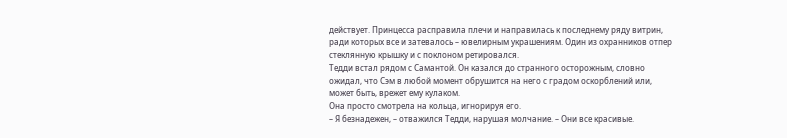действует. Принцесса расправила плечи и направилась к последнему ряду витрин, ради которых все и затевалось – ювелирным украшениям. Один из охранников отпер стеклянную крышку и с поклоном ретировался.
Тедди встал рядом с Самантой. Он казался до странного осторожным, словно ожидал, что Сэм в любой момент обрушится на него с градом оскорблений или, может быть, врежет ему кулаком.
Она просто смотрела на кольца, игнорируя его.
– Я безнадежен, – отважился Тедди, нарушая молчание. – Они все красивые.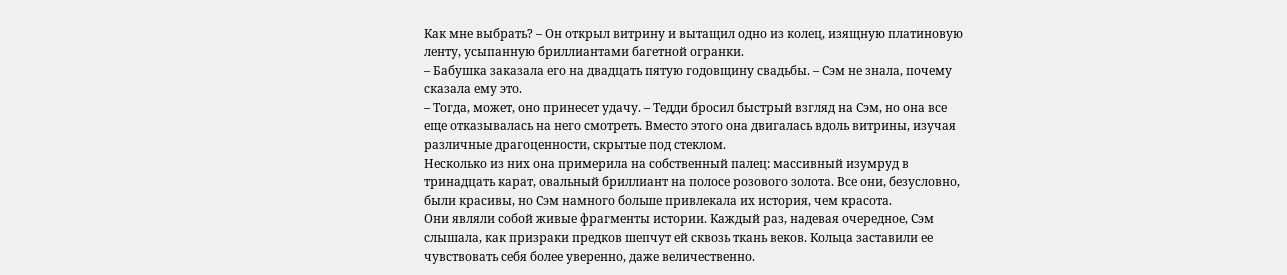Как мне выбрать? – Он открыл витрину и вытащил одно из колец, изящную платиновую ленту, усыпанную бриллиантами багетной огранки.
– Бабушка заказала его на двадцать пятую годовщину свадьбы. – Сэм не знала, почему сказала ему это.
– Тогда, может, оно принесет удачу. – Тедди бросил быстрый взгляд на Сэм, но она все еще отказывалась на него смотреть. Вместо этого она двигалась вдоль витрины, изучая различные драгоценности, скрытые под стеклом.
Несколько из них она примерила на собственный палец: массивный изумруд в тринадцать карат, овальный бриллиант на полосе розового золота. Все они, безусловно, были красивы, но Сэм намного больше привлекала их история, чем красота.
Они являли собой живые фрагменты истории. Каждый раз, надевая очередное, Сэм слышала, как призраки предков шепчут ей сквозь ткань веков. Кольца заставили ее чувствовать себя более уверенно, даже величественно.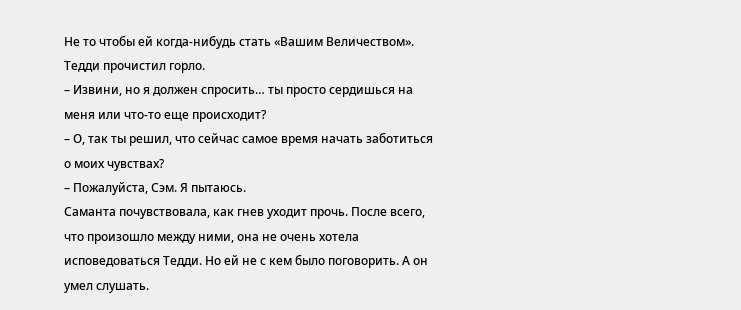Не то чтобы ей когда-нибудь стать «Вашим Величеством».
Тедди прочистил горло.
– Извини, но я должен спросить… ты просто сердишься на меня или что-то еще происходит?
– О, так ты решил, что сейчас самое время начать заботиться о моих чувствах?
– Пожалуйста, Сэм. Я пытаюсь.
Саманта почувствовала, как гнев уходит прочь. После всего, что произошло между ними, она не очень хотела исповедоваться Тедди. Но ей не с кем было поговорить. А он умел слушать.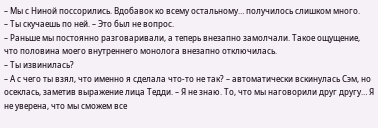– Мы с Ниной поссорились. Вдобавок ко всему остальному… получилось слишком много.
– Ты скучаешь по ней. – Это был не вопрос.
– Раньше мы постоянно разговаривали, а теперь внезапно замолчали. Такое ощущение, что половина моего внутреннего монолога внезапно отключилась.
– Ты извинилась?
– А с чего ты взял, что именно я сделала что-то не так? – автоматически вскинулась Сэм, но осеклась, заметив выражение лица Тедди. – Я не знаю. То, что мы наговорили друг другу… Я не уверена, что мы сможем все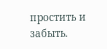простить и забыть.